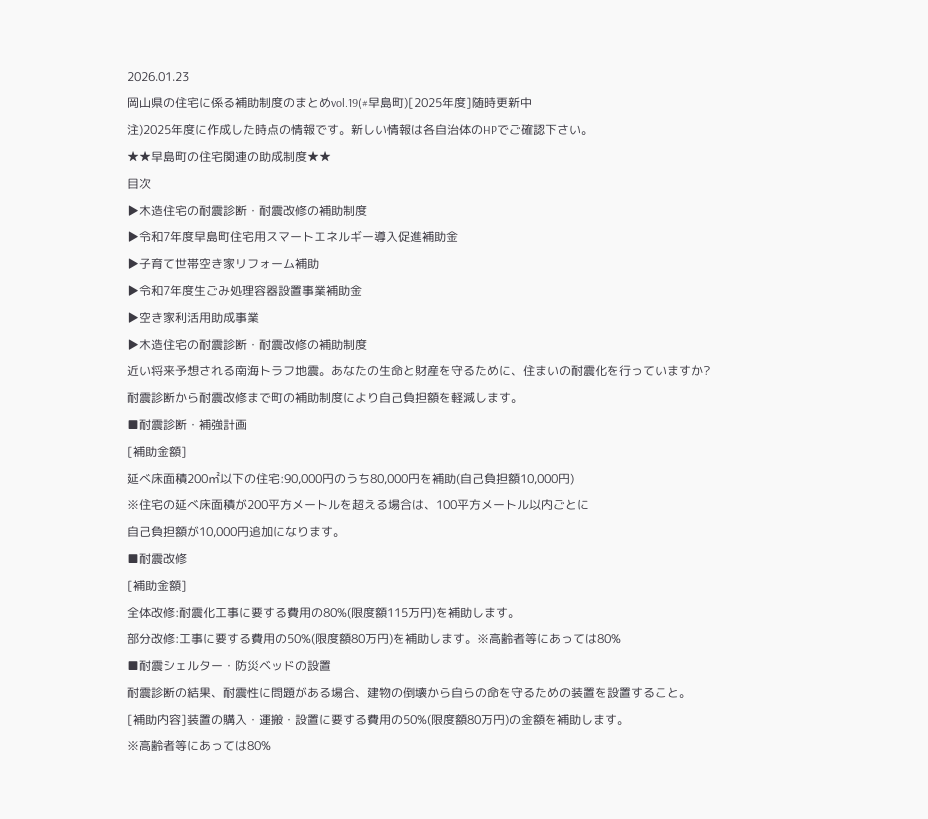2026.01.23
岡山県の住宅に係る補助制度のまとめvol.19(#早島町)[2025年度]随時更新中
注)2025年度に作成した時点の情報です。新しい情報は各自治体のHPでご確認下さい。
★★早島町の住宅関連の助成制度★★
目次
▶木造住宅の耐震診断・耐震改修の補助制度
▶令和7年度早島町住宅用スマートエネルギー導入促進補助金
▶子育て世帯空き家リフォーム補助
▶令和7年度生ごみ処理容器設置事業補助金
▶空き家利活用助成事業
▶木造住宅の耐震診断・耐震改修の補助制度
近い将来予想される南海トラフ地震。あなたの生命と財産を守るために、住まいの耐震化を行っていますか?
耐震診断から耐震改修まで町の補助制度により自己負担額を軽減します。
■耐震診断・補強計画
[補助金額]
延べ床面積200㎡以下の住宅:90,000円のうち80,000円を補助(自己負担額10,000円)
※住宅の延べ床面積が200平方メートルを超える場合は、100平方メートル以内ごとに
自己負担額が10,000円追加になります。
■耐震改修
[補助金額]
全体改修:耐震化工事に要する費用の80%(限度額115万円)を補助します。
部分改修:工事に要する費用の50%(限度額80万円)を補助します。※高齢者等にあっては80%
■耐震シェルター・防災ベッドの設置
耐震診断の結果、耐震性に問題がある場合、建物の倒壊から自らの命を守るための装置を設置すること。
[補助内容]装置の購入・運搬・設置に要する費用の50%(限度額80万円)の金額を補助します。
※高齢者等にあっては80%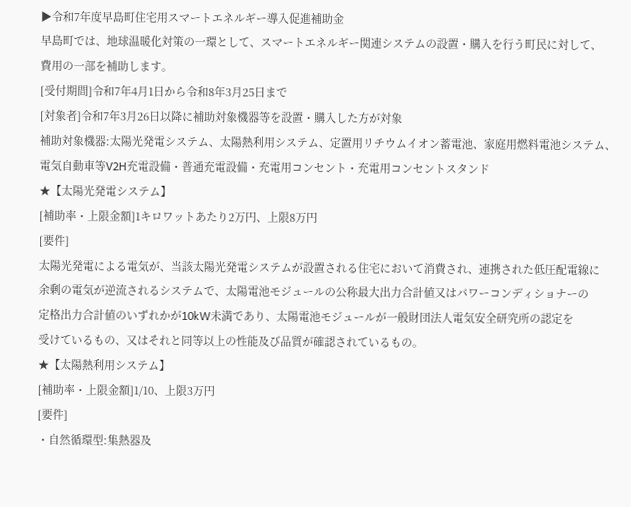▶令和7年度早島町住宅用スマートエネルギー導入促進補助金
早島町では、地球温暖化対策の一環として、スマートエネルギー関連システムの設置・購入を行う町民に対して、
費用の一部を補助します。
[受付期間]令和7年4月1日から令和8年3月25日まで
[対象者]令和7年3月26日以降に補助対象機器等を設置・購入した方が対象
補助対象機器:太陽光発電システム、太陽熱利用システム、定置用リチウムイオン蓄電池、家庭用燃料電池システム、
電気自動車等V2H充電設備・普通充電設備・充電用コンセント・充電用コンセントスタンド
★【太陽光発電システム】
[補助率・上限金額]1キロワットあたり2万円、上限8万円
[要件]
太陽光発電による電気が、当該太陽光発電システムが設置される住宅において消費され、連携された低圧配電線に
余剰の電気が逆流されるシステムで、太陽電池モジュールの公称最大出力合計値又はパワーコンディショナーの
定格出力合計値のいずれかが10kW未満であり、太陽電池モジュールが一般財団法人電気安全研究所の認定を
受けているもの、又はそれと同等以上の性能及び品質が確認されているもの。
★【太陽熱利用システム】
[補助率・上限金額]1/10、上限3万円
[要件]
・自然循環型:集熱器及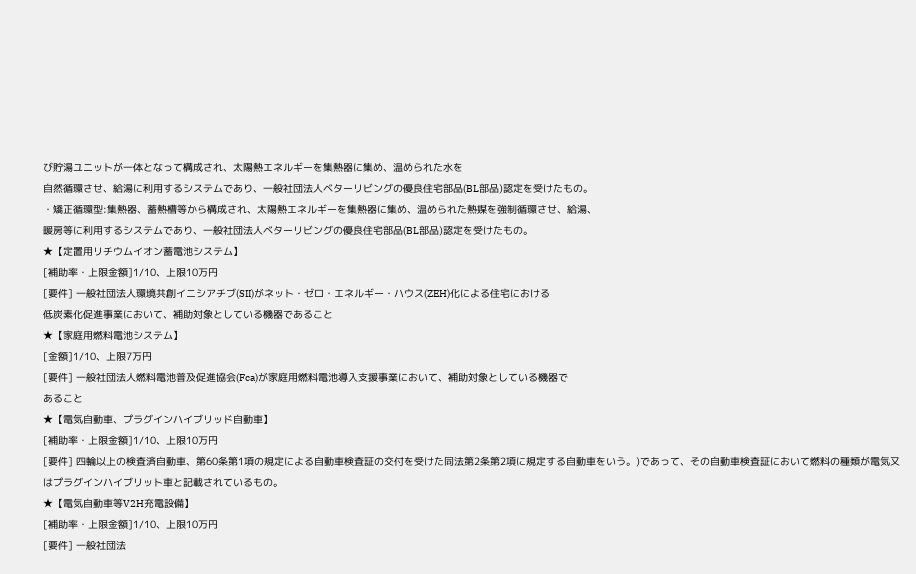び貯湯ユニットが一体となって構成され、太陽熱エネルギーを集熱器に集め、温められた水を
自然循環させ、給湯に利用するシステムであり、一般社団法人ベターリビングの優良住宅部品(BL部品)認定を受けたもの。
・矯正循環型:集熱器、蓄熱槽等から構成され、太陽熱エネルギーを集熱器に集め、温められた熱媒を強制循環させ、給湯、
暖房等に利用するシステムであり、一般社団法人ベターリビングの優良住宅部品(BL部品)認定を受けたもの。
★【定置用リチウムイオン蓄電池システム】
[補助率・上限金額]1/10、上限10万円
[要件] 一般社団法人環境共創イニシアチブ(SII)がネット・ゼロ・エネルギー・ハウス(ZEH)化による住宅における
低炭素化促進事業において、補助対象としている機器であること
★【家庭用燃料電池システム】
[金額]1/10、上限7万円
[要件] 一般社団法人燃料電池普及促進協会(Fca)が家庭用燃料電池導入支援事業において、補助対象としている機器で
あること
★【電気自動車、プラグインハイブリッド自動車】
[補助率・上限金額]1/10、上限10万円
[要件] 四輪以上の検査済自動車、第60条第1項の規定による自動車検査証の交付を受けた同法第2条第2項に規定する自動車をいう。)であって、その自動車検査証において燃料の種類が電気又はプラグインハイブリット車と記載されているもの。
★【電気自動車等V2H充電設備】
[補助率・上限金額]1/10、上限10万円
[要件] 一般社団法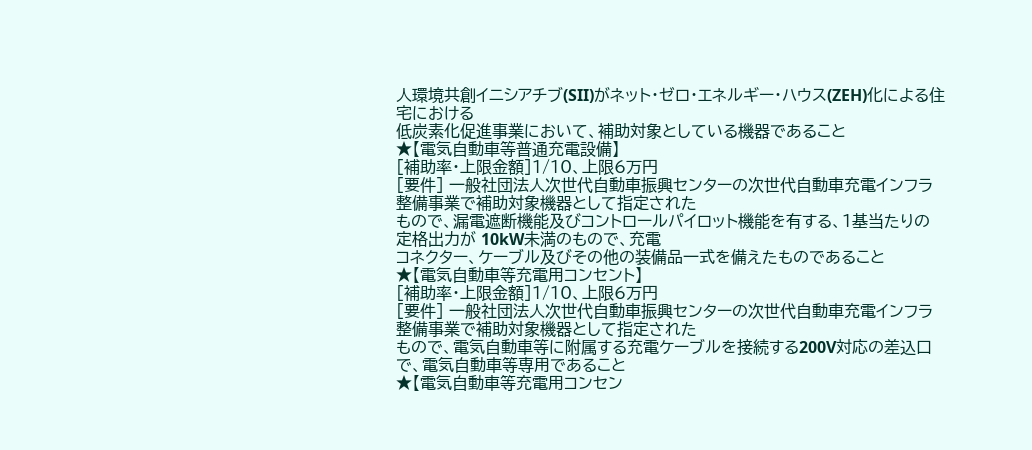人環境共創イニシアチブ(SII)がネット・ゼロ・エネルギー・ハウス(ZEH)化による住宅における
低炭素化促進事業において、補助対象としている機器であること
★【電気自動車等普通充電設備】
[補助率・上限金額]1/10、上限6万円
[要件] 一般社団法人次世代自動車振興センターの次世代自動車充電インフラ整備事業で補助対象機器として指定された
もので、漏電遮断機能及びコントロールパイロット機能を有する、1基当たりの定格出力が 10kW未満のもので、充電
コネクター、ケーブル及びその他の装備品一式を備えたものであること
★【電気自動車等充電用コンセント】
[補助率・上限金額]1/10、上限6万円
[要件] 一般社団法人次世代自動車振興センターの次世代自動車充電インフラ整備事業で補助対象機器として指定された
もので、電気自動車等に附属する充電ケーブルを接続する200V対応の差込口で、電気自動車等専用であること
★【電気自動車等充電用コンセン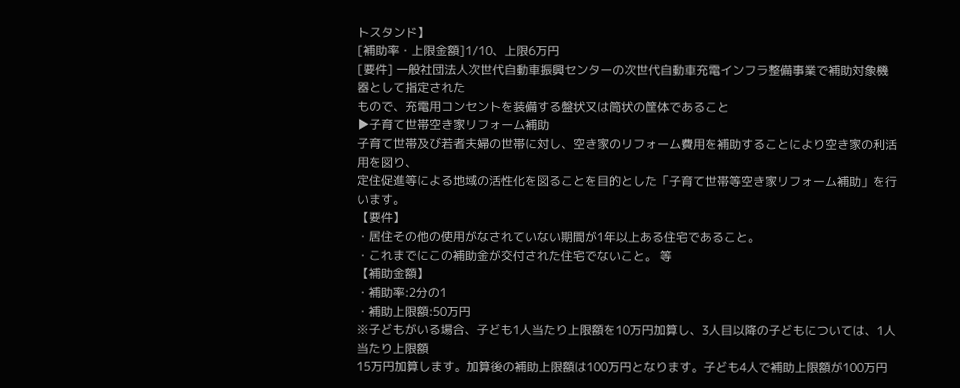トスタンド】
[補助率・上限金額]1/10、上限6万円
[要件] 一般社団法人次世代自動車振興センターの次世代自動車充電インフラ整備事業で補助対象機器として指定された
もので、充電用コンセントを装備する盤状又は筒状の筐体であること
▶子育て世帯空き家リフォーム補助
子育て世帯及び若者夫婦の世帯に対し、空き家のリフォーム費用を補助することにより空き家の利活用を図り、
定住促進等による地域の活性化を図ることを目的とした「子育て世帯等空き家リフォーム補助」を行います。
【要件】
・居住その他の使用がなされていない期間が1年以上ある住宅であること。
・これまでにこの補助金が交付された住宅でないこと。 等
【補助金額】
・補助率:2分の1
・補助上限額:50万円
※子どもがいる場合、子ども1人当たり上限額を10万円加算し、3人目以降の子どもについては、1人当たり上限額
15万円加算します。加算後の補助上限額は100万円となります。子ども4人で補助上限額が100万円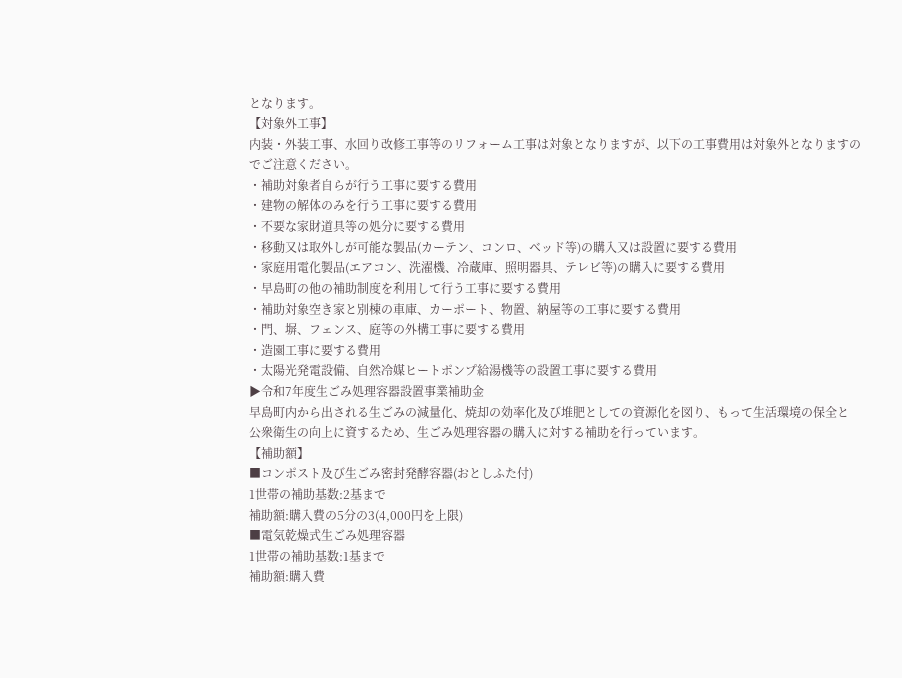となります。
【対象外工事】
内装・外装工事、水回り改修工事等のリフォーム工事は対象となりますが、以下の工事費用は対象外となりますのでご注意ください。
・補助対象者自らが行う工事に要する費用
・建物の解体のみを行う工事に要する費用
・不要な家財道具等の処分に要する費用
・移動又は取外しが可能な製品(カーテン、コンロ、ベッド等)の購入又は設置に要する費用
・家庭用電化製品(エアコン、洗濯機、冷蔵庫、照明器具、テレビ等)の購入に要する費用
・早島町の他の補助制度を利用して行う工事に要する費用
・補助対象空き家と別棟の車庫、カーポート、物置、納屋等の工事に要する費用
・門、塀、フェンス、庭等の外構工事に要する費用
・造園工事に要する費用
・太陽光発電設備、自然冷媒ヒートポンプ給湯機等の設置工事に要する費用
▶令和7年度生ごみ処理容器設置事業補助金
早島町内から出される生ごみの減量化、焼却の効率化及び堆肥としての資源化を図り、もって生活環境の保全と
公衆衛生の向上に資するため、生ごみ処理容器の購入に対する補助を行っています。
【補助額】
■コンポスト及び生ごみ密封発酵容器(おとしふた付)
1世帯の補助基数:2基まで
補助額:購入費の5分の3(4,000円を上限)
■電気乾燥式生ごみ処理容器
1世帯の補助基数:1基まで
補助額:購入費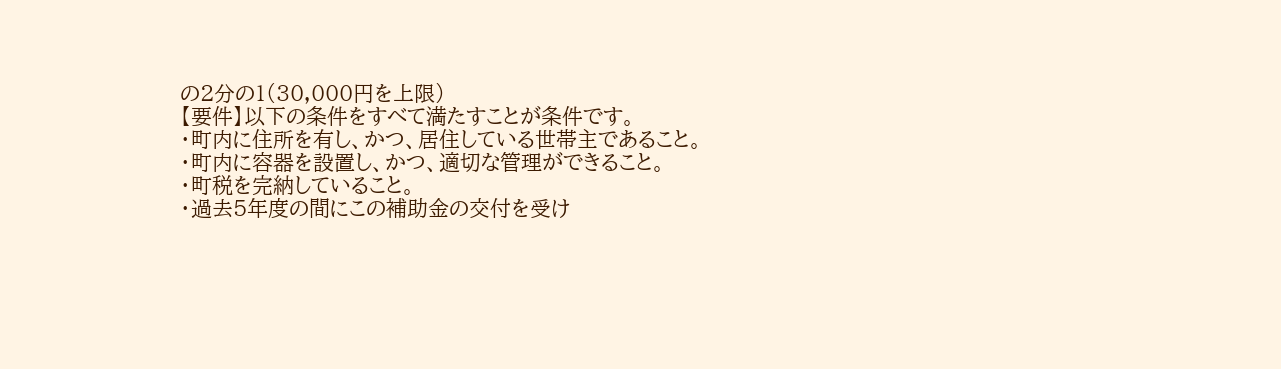の2分の1(30,000円を上限)
【要件】以下の条件をすべて満たすことが条件です。
・町内に住所を有し、かつ、居住している世帯主であること。
・町内に容器を設置し、かつ、適切な管理ができること。
・町税を完納していること。
・過去5年度の間にこの補助金の交付を受け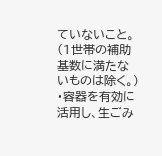ていないこと。(1世帯の補助基数に満たないものは除く。)
・容器を有効に活用し、生ごみ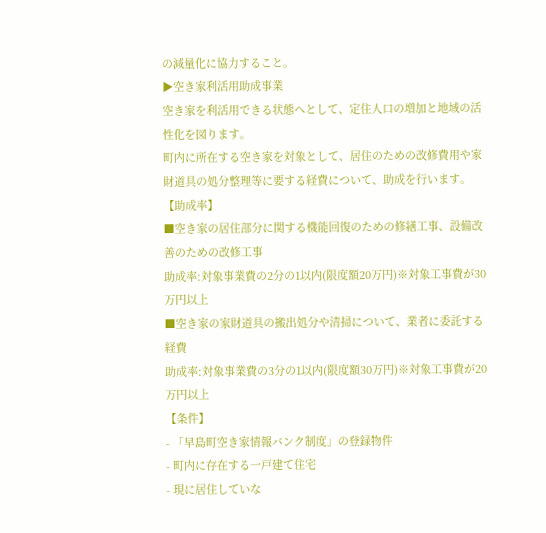の減量化に協力すること。
▶空き家利活用助成事業
空き家を利活用できる状態へとして、定住人口の増加と地域の活性化を図ります。
町内に所在する空き家を対象として、居住のための改修費用や家財道具の処分整理等に要する経費について、助成を行います。
【助成率】
■空き家の居住部分に関する機能回復のための修繕工事、設備改善のための改修工事
助成率:対象事業費の2分の1以内(限度額20万円)※対象工事費が30万円以上
■空き家の家財道具の搬出処分や清掃について、業者に委託する経費
助成率:対象事業費の3分の1以内(限度額30万円)※対象工事費が20万円以上
【条件】
- 「早島町空き家情報バンク制度」の登録物件
- 町内に存在する一戸建て住宅
- 現に居住していな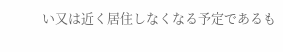い又は近く居住しなくなる予定であるも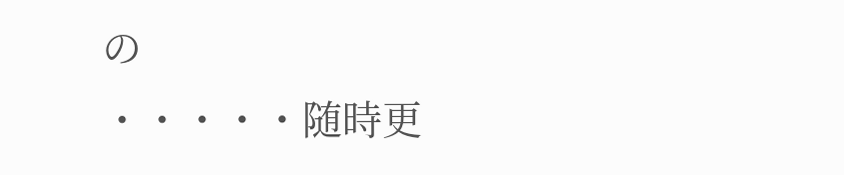の
・・・・・随時更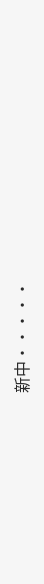新中・・・・・